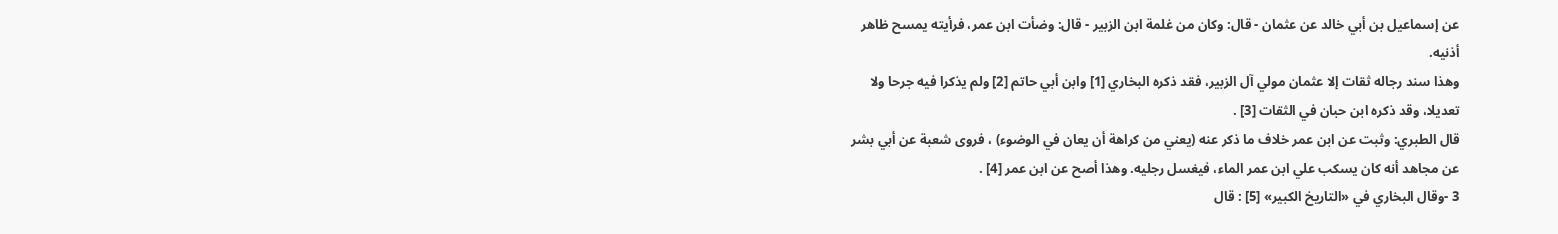عن إسماعيل بن أبي خالد عن عثمان - قال: وكان من غلمة ابن الزبير - قال: وضأت ابن عمر، فرأيته يمسح ظاهر أذنيه.
وهذا سند رجاله ثقات إلا عثمان مولي آل الزبير، فقد ذكره البخاري [1] وابن أبي حاتم [2] ولم يذكرا فيه جرحا ولا تعديلا، وقد ذكره ابن حبان في الثقات [3] .
قال الطبري: وثبت عن ابن عمر خلاف ما ذكر عنه (يعني من كراهة أن يعان في الوضوء) ، فروى شعبة عن أبي بشر عن مجاهد أنه كان يسكب علي ابن عمر الماء، فيغسل رجليه. وهذا أصح عن ابن عمر [4] .
3 -وقال البخاري في «التاريخ الكبير» [5] : قال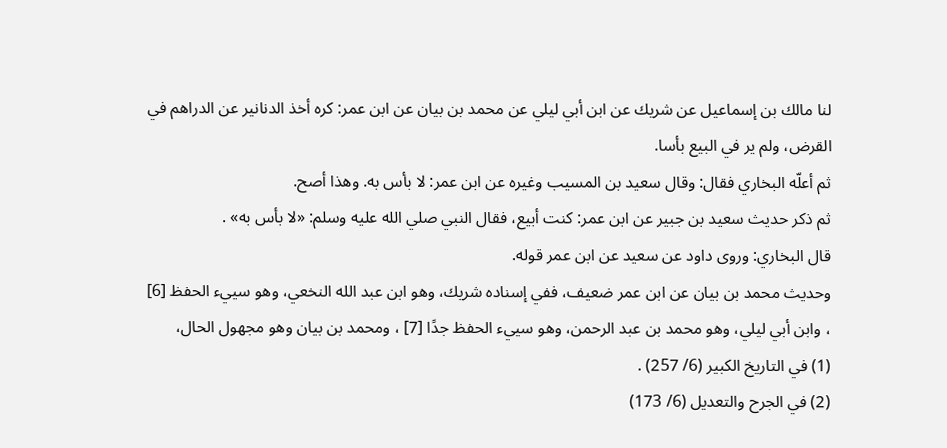لنا مالك بن إسماعيل عن شريك عن ابن أبي ليلي عن محمد بن بيان عن ابن عمر: كره أخذ الدنانير عن الدراهم في القرض، ولم ير في البيع بأسا.
ثم أعلّه البخاري فقال: وقال سعيد بن المسيب وغيره عن ابن عمر: لا بأس به. وهذا أصح.
ثم ذكر حديث سعيد بن جبير عن ابن عمر: كنت أبيع، فقال النبي صلي الله عليه وسلم: «لا بأس به» .
قال البخاري: وروى داود عن سعيد عن ابن عمر قوله.
وحديث محمد بن بيان عن ابن عمر ضعيف، ففي إسناده شريك، وهو ابن عبد الله النخعي، وهو سييء الحفظ [6] ، وابن أبي ليلي، وهو محمد بن عبد الرحمن، وهو سييء الحفظ جدًا [7] ، ومحمد بن بيان وهو مجهول الحال،
(1) في التاريخ الكبير (6/ 257) .
(2) في الجرح والتعديل (6/ 173)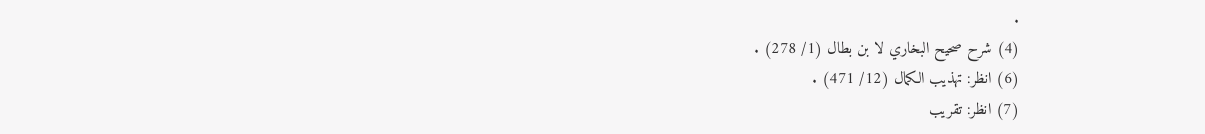.
(4) شرح صحيح البخاري لا بن بطال (1/ 278) .
(6) انظر: تهذيب الكمال (12/ 471) .
(7) انظر: تقريب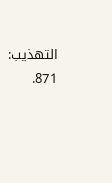التهذيب: 871.